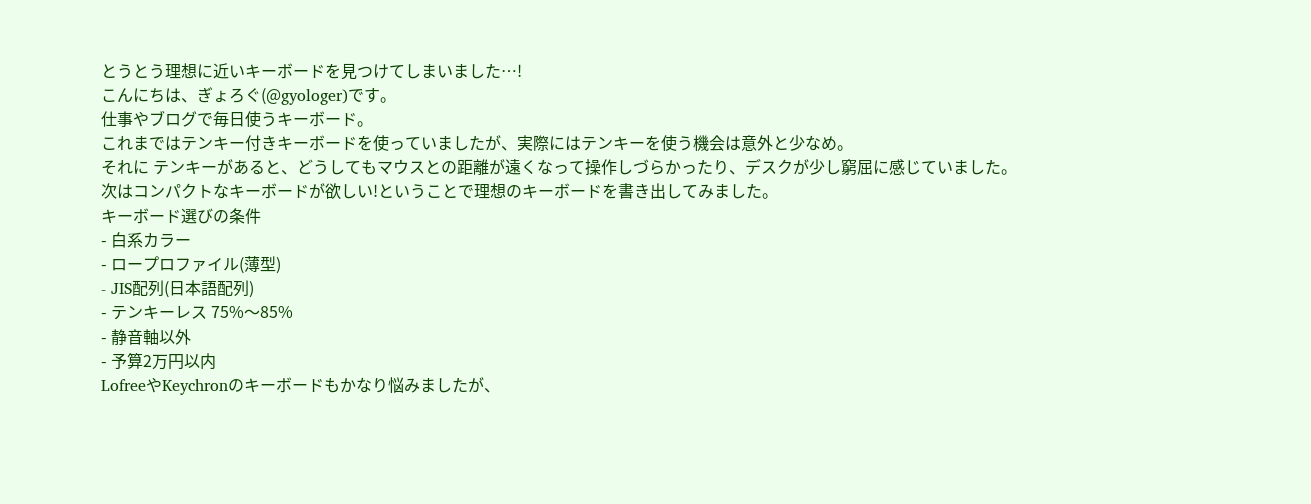とうとう理想に近いキーボードを見つけてしまいました…!
こんにちは、ぎょろぐ(@gyologer)です。
仕事やブログで毎日使うキーボード。
これまではテンキー付きキーボードを使っていましたが、実際にはテンキーを使う機会は意外と少なめ。
それに テンキーがあると、どうしてもマウスとの距離が遠くなって操作しづらかったり、デスクが少し窮屈に感じていました。
次はコンパクトなキーボードが欲しい!ということで理想のキーボードを書き出してみました。
キーボード選びの条件
- 白系カラー
- ロープロファイル(薄型)
- JIS配列(日本語配列)
- テンキーレス 75%〜85%
- 静音軸以外
- 予算2万円以内
LofreeやKeychronのキーボードもかなり悩みましたが、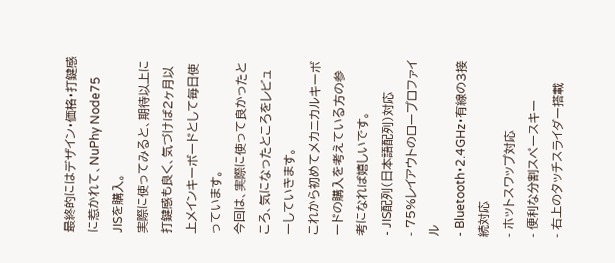最終的にはデザイン・価格・打鍵感に惹かれて、NuPhy Node75 JISを購入。
実際に使ってみると、期待以上に打鍵感も良く、気づけば2ヶ月以上メインキーボードとして毎日使っています。
今回は、実際に使って良かったところ、気になったところをレビューしていきます。
これから初めてメカニカルキーボードの購入を考えている方の参考になれば嬉しいです。
- JIS配列(日本語配列)対応
- 75%レイアウトのロープロファイル
- Bluetooth・2.4GHz・有線の3接続対応
- ホットスワップ対応
- 便利な分割スペースキー
- 右上のタッチスライダー搭載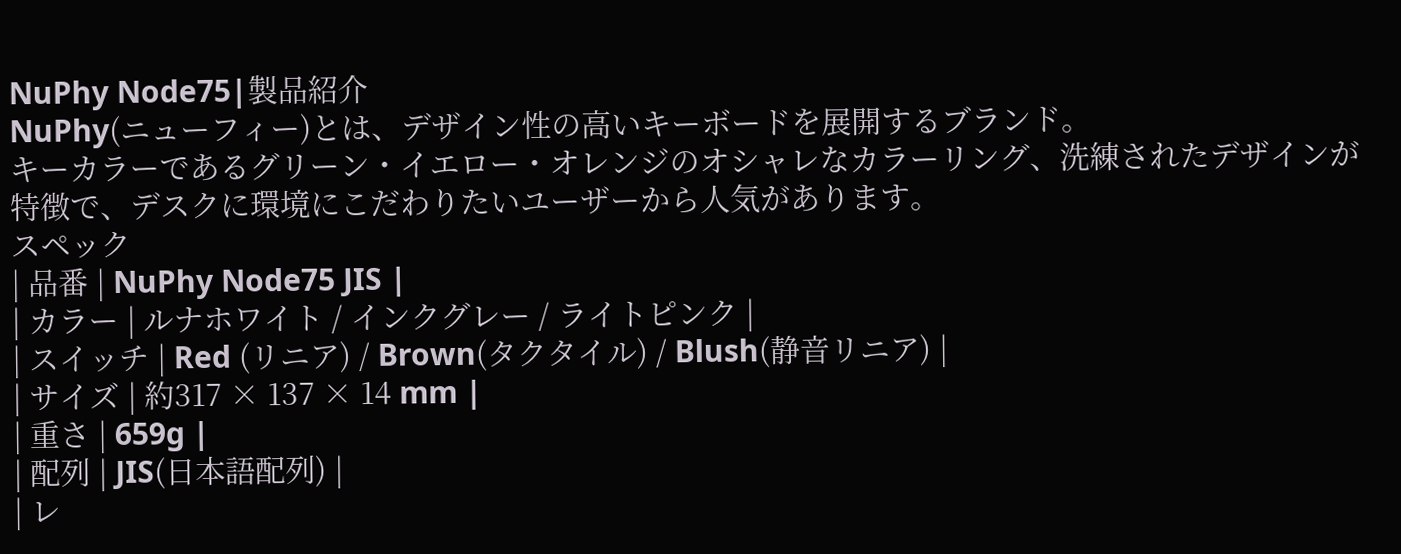NuPhy Node75|製品紹介
NuPhy(ニューフィー)とは、デザイン性の高いキーボードを展開するブランド。
キーカラーであるグリーン・イエロー・オレンジのオシャレなカラーリング、洗練されたデザインが特徴で、デスクに環境にこだわりたいユーザーから人気があります。
スペック
| 品番 | NuPhy Node75 JIS |
| カラー | ルナホワイト / インクグレー / ライトピンク |
| スイッチ | Red (リニア) / Brown(タクタイル) / Blush(静音リニア) |
| サイズ | 約317 × 137 × 14 mm |
| 重さ | 659g |
| 配列 | JIS(日本語配列) |
| レ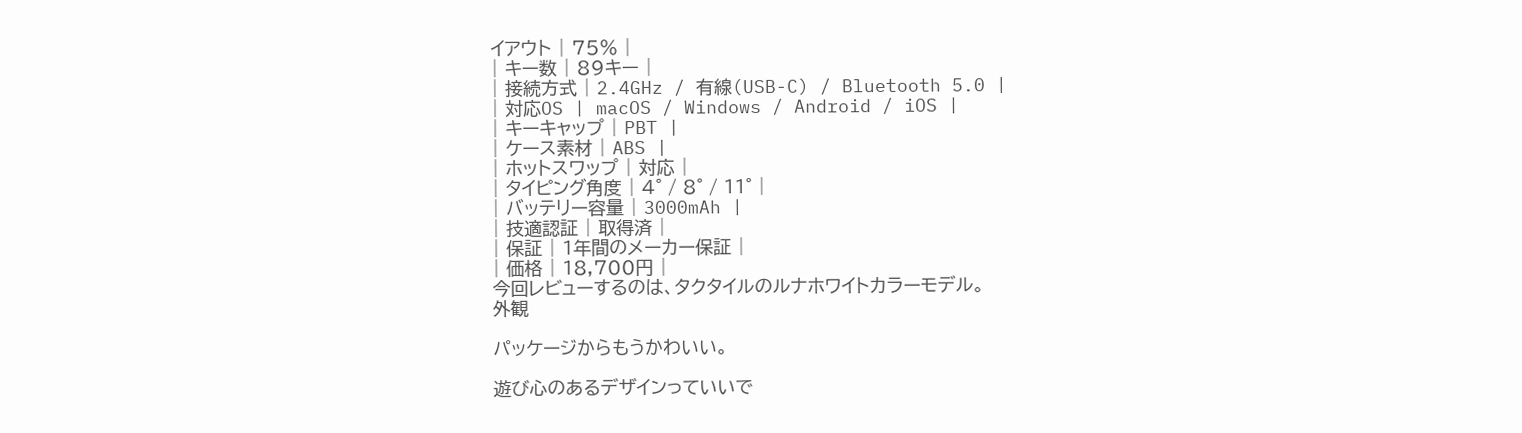イアウト | 75% |
| キー数 | 89キー |
| 接続方式 | 2.4GHz / 有線(USB-C) / Bluetooth 5.0 |
| 対応OS | macOS / Windows / Android / iOS |
| キーキャップ | PBT |
| ケース素材 | ABS |
| ホットスワップ | 対応 |
| タイピング角度 | 4° / 8° / 11° |
| バッテリー容量 | 3000mAh |
| 技適認証 | 取得済 |
| 保証 | 1年間のメーカー保証 |
| 価格 | 18,700円 |
今回レビューするのは、タクタイルのルナホワイトカラーモデル。
外観

パッケージからもうかわいい。

遊び心のあるデザインっていいで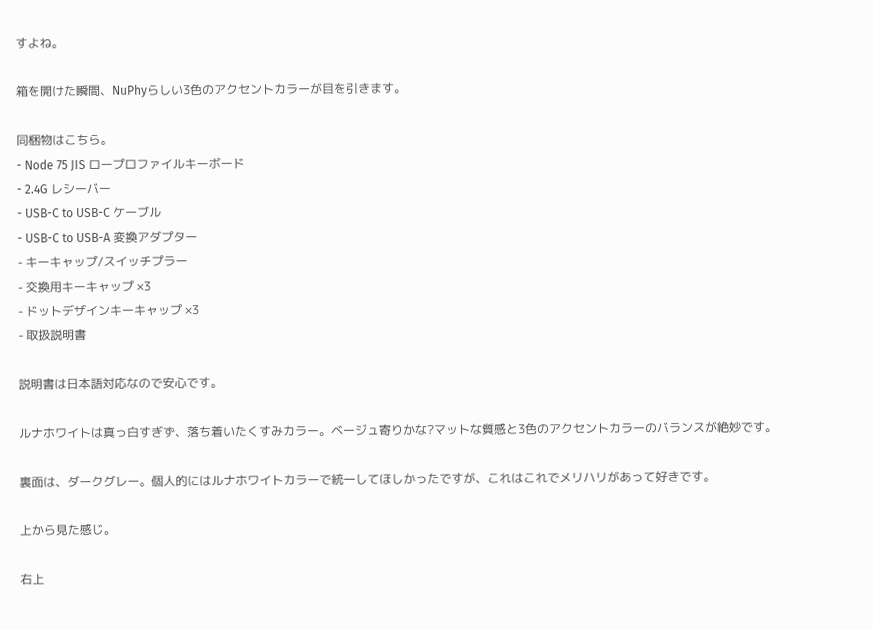すよね。

箱を開けた瞬間、NuPhyらしい3色のアクセントカラーが目を引きます。

同梱物はこちら。
- Node 75 JIS ロープロファイルキーボード
- 2.4G レシーバー
- USB-C to USB-C ケーブル
- USB-C to USB-A 変換アダプター
- キーキャップ/スイッチプラー
- 交換用キーキャップ ×3
- ドットデザインキーキャップ ×3
- 取扱説明書

説明書は日本語対応なので安心です。

ルナホワイトは真っ白すぎず、落ち着いたくすみカラー。ベージュ寄りかな?マットな質感と3色のアクセントカラーのバランスが絶妙です。

裏面は、ダークグレー。個人的にはルナホワイトカラーで統一してほしかったですが、これはこれでメリハリがあって好きです。

上から見た感じ。

右上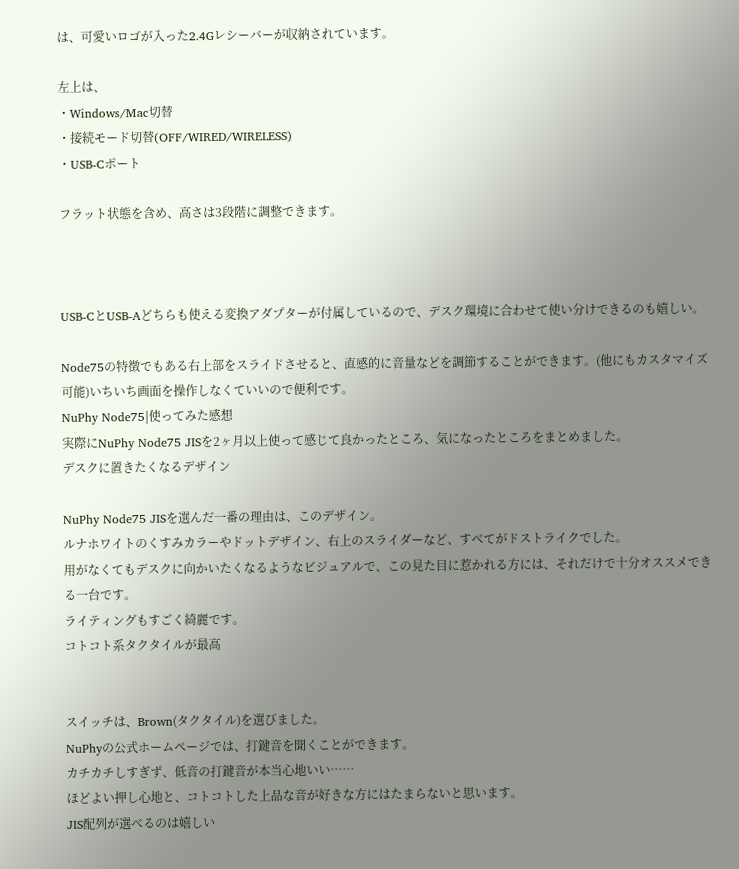は、可愛いロゴが入った2.4Gレシーバーが収納されています。

左上は、
・Windows/Mac切替
・接続モード切替(OFF/WIRED/WIRELESS)
・USB-Cポート

フラット状態を含め、高さは3段階に調整できます。



USB-CとUSB-Aどちらも使える変換アダプターが付属しているので、デスク環境に合わせて使い分けできるのも嬉しい。

Node75の特徴でもある右上部をスライドさせると、直感的に音量などを調節することができます。(他にもカスタマイズ可能)いちいち画面を操作しなくていいので便利です。
NuPhy Node75|使ってみた感想
実際にNuPhy Node75 JISを2ヶ月以上使って感じて良かったところ、気になったところをまとめました。
デスクに置きたくなるデザイン

NuPhy Node75 JISを選んだ一番の理由は、このデザイン。
ルナホワイトのくすみカラーやドットデザイン、右上のスライダーなど、すべてがドストライクでした。
用がなくてもデスクに向かいたくなるようなビジュアルで、この見た目に惹かれる方には、それだけで十分オススメできる一台です。
ライティングもすごく綺麗です。
コトコト系タクタイルが最高


スイッチは、Brown(タクタイル)を選びました。
NuPhyの公式ホームページでは、打鍵音を聞くことができます。
カチカチしすぎず、低音の打鍵音が本当心地いい……
ほどよい押し心地と、コトコトした上品な音が好きな方にはたまらないと思います。
JIS配列が選べるのは嬉しい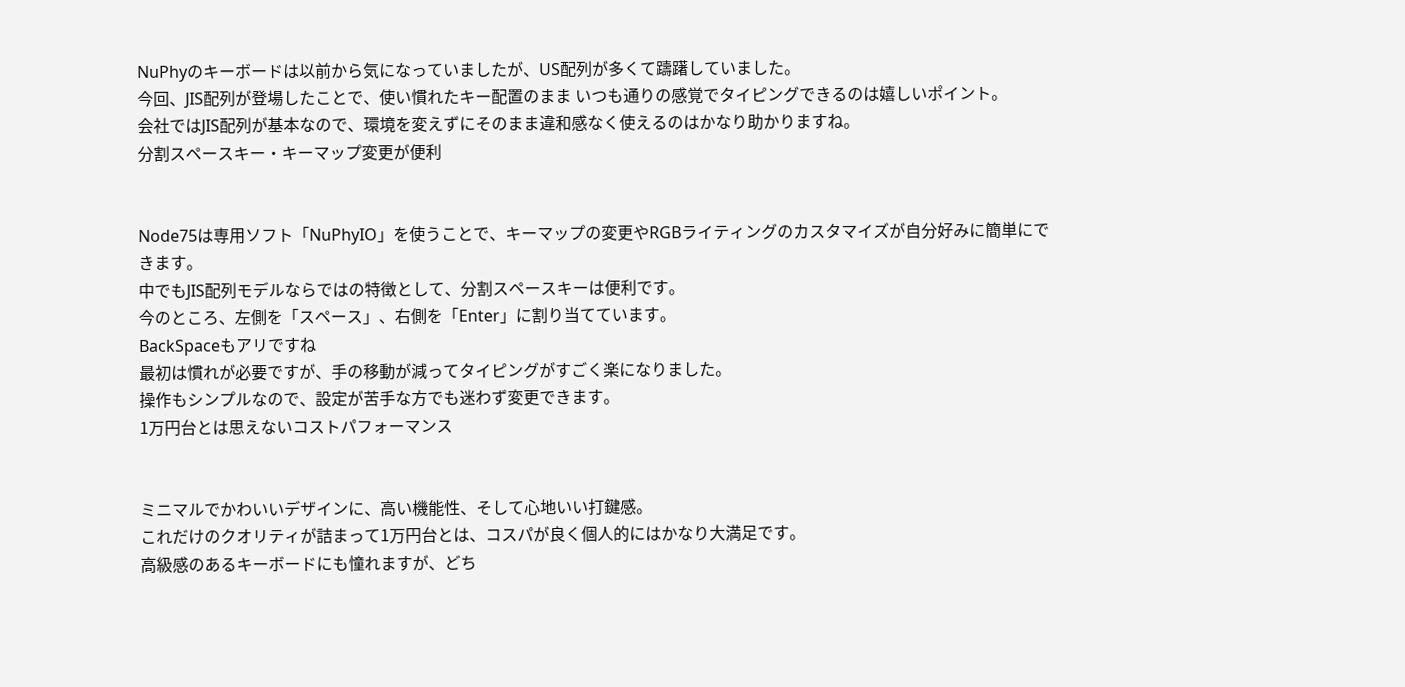NuPhyのキーボードは以前から気になっていましたが、US配列が多くて躊躇していました。
今回、JIS配列が登場したことで、使い慣れたキー配置のまま いつも通りの感覚でタイピングできるのは嬉しいポイント。
会社ではJIS配列が基本なので、環境を変えずにそのまま違和感なく使えるのはかなり助かりますね。
分割スペースキー・キーマップ変更が便利


Node75は専用ソフト「NuPhyIO」を使うことで、キーマップの変更やRGBライティングのカスタマイズが自分好みに簡単にできます。
中でもJIS配列モデルならではの特徴として、分割スペースキーは便利です。
今のところ、左側を「スペース」、右側を「Enter」に割り当てています。
BackSpaceもアリですね
最初は慣れが必要ですが、手の移動が減ってタイピングがすごく楽になりました。
操作もシンプルなので、設定が苦手な方でも迷わず変更できます。
1万円台とは思えないコストパフォーマンス


ミニマルでかわいいデザインに、高い機能性、そして心地いい打鍵感。
これだけのクオリティが詰まって1万円台とは、コスパが良く個人的にはかなり大満足です。
高級感のあるキーボードにも憧れますが、どち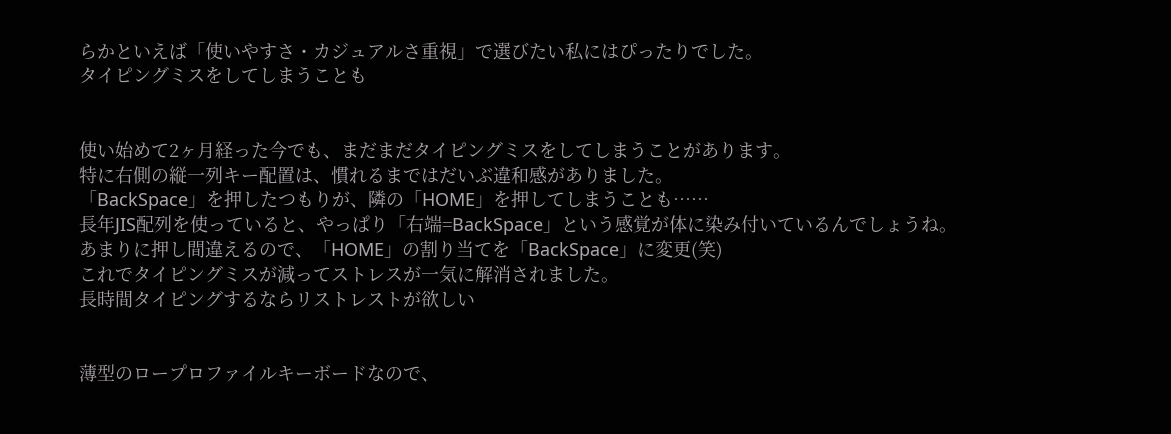らかといえば「使いやすさ・カジュアルさ重視」で選びたい私にはぴったりでした。
タイピングミスをしてしまうことも


使い始めて2ヶ月経った今でも、まだまだタイピングミスをしてしまうことがあります。
特に右側の縦一列キー配置は、慣れるまではだいぶ違和感がありました。
「BackSpace」を押したつもりが、隣の「HOME」を押してしまうことも……
長年JIS配列を使っていると、やっぱり「右端=BackSpace」という感覚が体に染み付いているんでしょうね。
あまりに押し間違えるので、「HOME」の割り当てを「BackSpace」に変更(笑)
これでタイピングミスが減ってストレスが一気に解消されました。
長時間タイピングするならリストレストが欲しい


薄型のロープロファイルキーボードなので、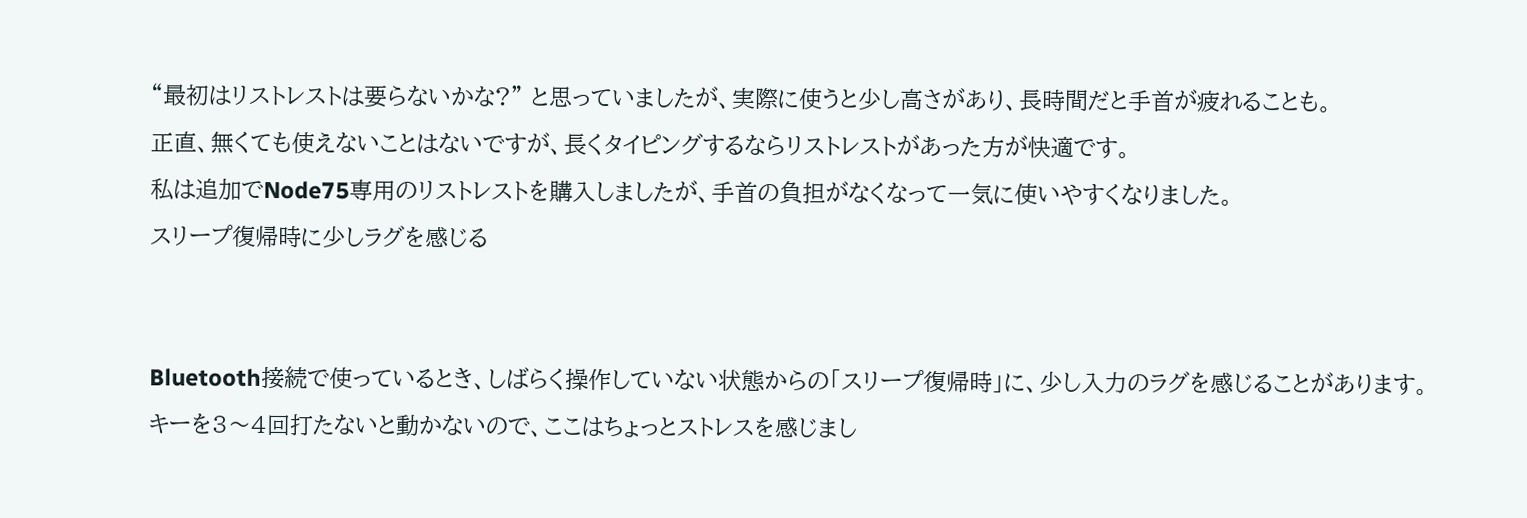“最初はリストレストは要らないかな?” と思っていましたが、実際に使うと少し高さがあり、長時間だと手首が疲れることも。
正直、無くても使えないことはないですが、長くタイピングするならリストレストがあった方が快適です。
私は追加でNode75専用のリストレストを購入しましたが、手首の負担がなくなって一気に使いやすくなりました。
スリープ復帰時に少しラグを感じる


Bluetooth接続で使っているとき、しばらく操作していない状態からの「スリープ復帰時」に、少し入力のラグを感じることがあります。
キーを3〜4回打たないと動かないので、ここはちょっとストレスを感じまし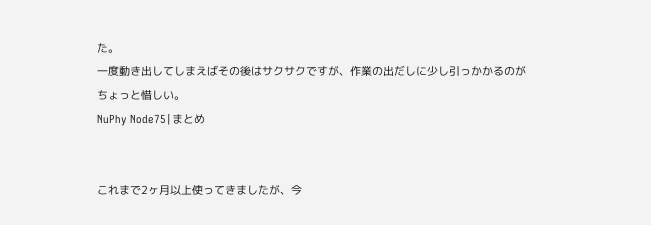た。
一度動き出してしまえばその後はサクサクですが、作業の出だしに少し引っかかるのがちょっと惜しい。
NuPhy Node75|まとめ


これまで2ヶ月以上使ってきましたが、今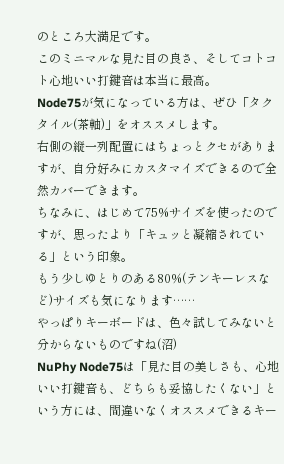のところ大満足です。
このミニマルな見た目の良さ、そしてコトコト心地いい打鍵音は本当に最高。
Node75が気になっている方は、ぜひ「タクタイル(茶軸)」をオススメします。
右側の縦一列配置にはちょっとクセがありますが、自分好みにカスタマイズできるので全然カバーできます。
ちなみに、はじめて75%サイズを使ったのですが、思ったより「キュッと凝縮されている」という印象。
もう少しゆとりのある80%(テンキーレスなど)サイズも気になります……
やっぱりキーボードは、色々試してみないと分からないものですね(沼)
NuPhy Node75は「見た目の美しさも、心地いい打鍵音も、どちらも妥協したくない」という方には、間違いなくオススメできるキー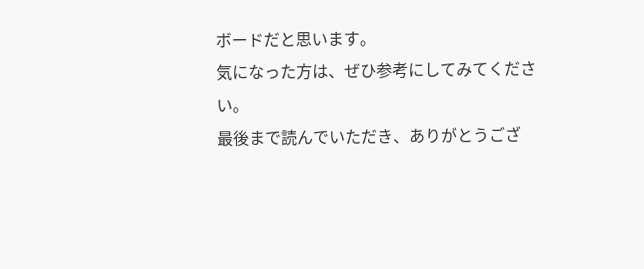ボードだと思います。
気になった方は、ぜひ参考にしてみてください。
最後まで読んでいただき、ありがとうござ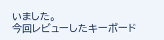いました。
今回レビューしたキーボード